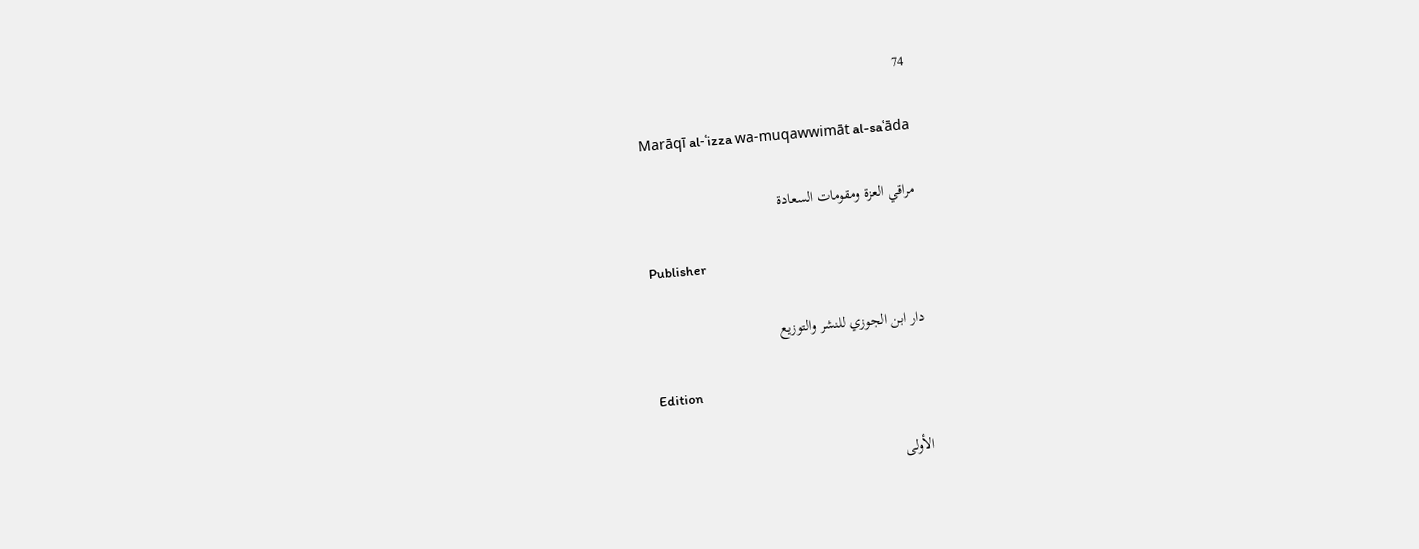74

Marāqī al-ʿizza wa-muqawwimāt al-saʿāda

مراقي العزة ومقومات السعادة

Publisher

دار ابن الجوزي للنشر والتوزيع

Edition

الأولى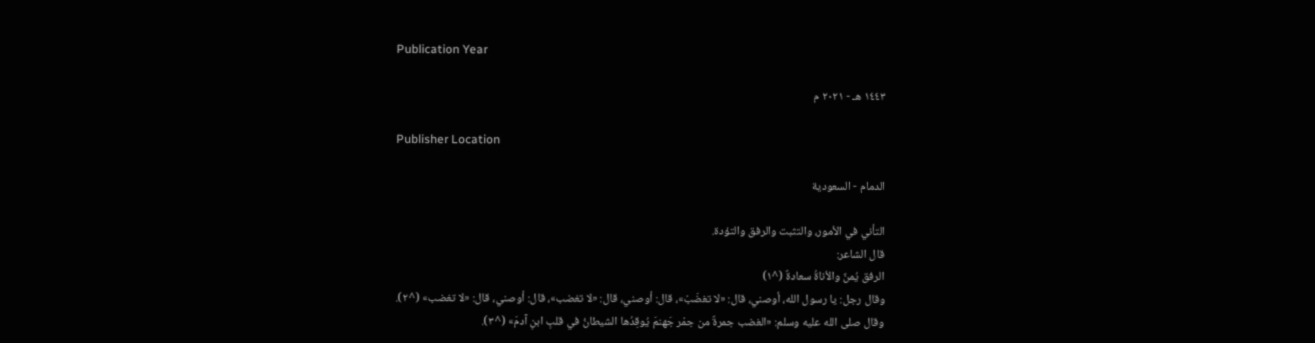Publication Year

١٤٤٣ هـ - ٢٠٢١ م

Publisher Location

الدمام - السعودية

التأني في الأمور، والتثبت والرفق والتؤدة.
قال الشاعر:
الرفق يُمنٌ والأناةُ سعادةٌ (^١)
وقال رجل: يا رسول الله، أوصني، قال: «لا تغضَبْ»، قال: أوصني، قال: «لا تغضب»، قال: أوصني، قال: «لا تغضب» (^٢).
وقال صلى الله عليه وسلم: «الغضب جمرةٌ من جمْر جَهنمَ يُوقِدُها الشيطانُ في قلبِ ابنِ آدمَ» (^٣).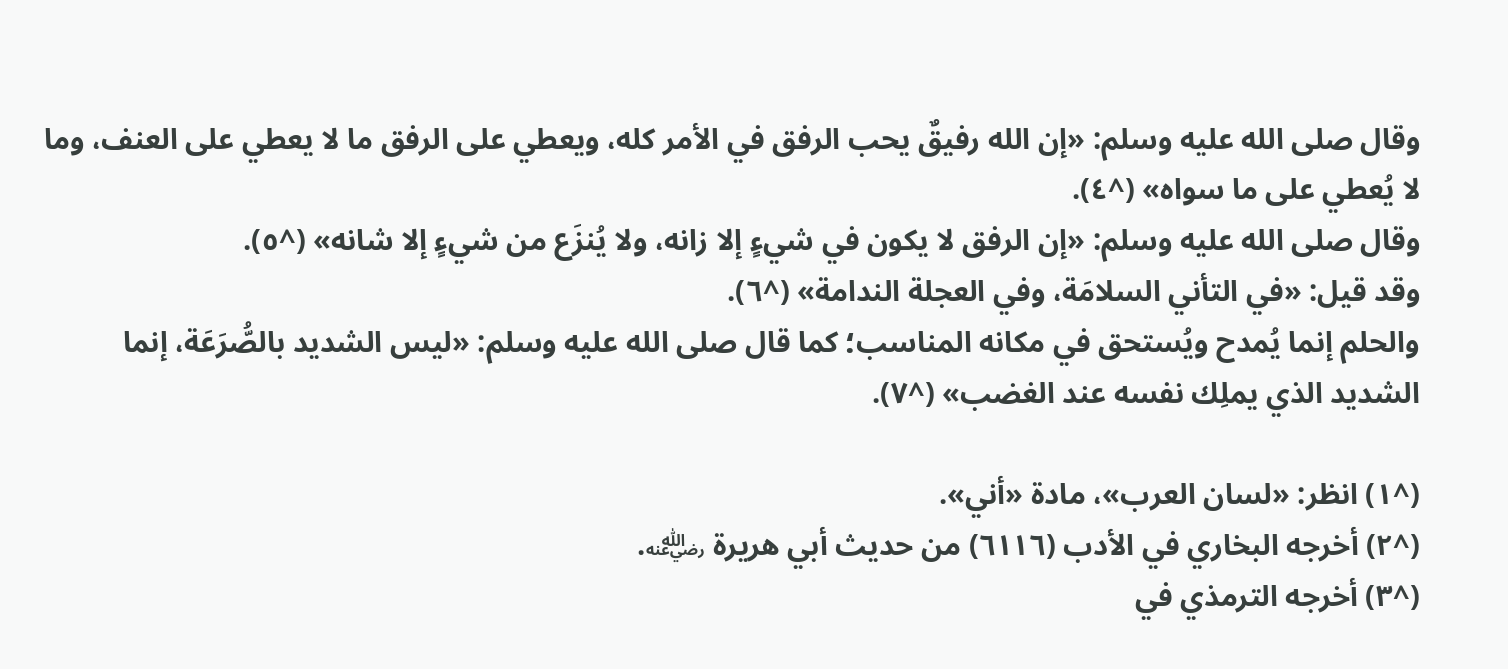وقال صلى الله عليه وسلم: «إن الله رفيقٌ يحب الرفق في الأمر كله، ويعطي على الرفق ما لا يعطي على العنف، وما لا يُعطي على ما سواه» (^٤).
وقال صلى الله عليه وسلم: «إن الرفق لا يكون في شيءٍ إلا زانه، ولا يُنزَع من شيءٍ إلا شانه» (^٥).
وقد قيل: «في التأني السلامَة، وفي العجلة الندامة» (^٦).
والحلم إنما يُمدح ويُستحق في مكانه المناسب؛ كما قال صلى الله عليه وسلم: «ليس الشديد بالصُّرَعَة، إنما الشديد الذي يملِك نفسه عند الغضب» (^٧).

(^١) انظر: «لسان العرب»، مادة «أني».
(^٢) أخرجه البخاري في الأدب (٦١١٦) من حديث أبي هريرة ﵁.
(^٣) أخرجه الترمذي في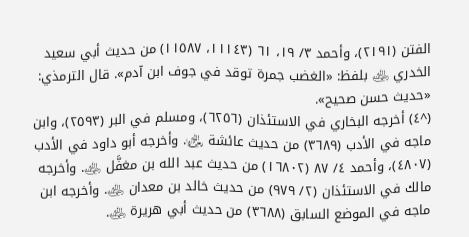الفتن (٢١٩١)، وأحمد ٣/ ١٩، ٦١ (١١١٤٣، ١١٥٨٧) من حديث أبي سعيد الخدري ﵁ بلفظ: «الغضب جمرة توقد في جوف ابن آدم». قال الترمذي: «حديث حسن صحيح».
(^٤) أخرجه البخاري في الاستئذان (٦٢٥٦)، ومسلم في البر (٢٥٩٣)، وابن ماجه في الأدب (٣٦٨٩) من حديث عائشة ﵂. وأخرجه أبو داود في الأدب (٤٨٠٧)، وأحمد ٤/ ٨٧ (١٦٨٠٢) من حديث عبد الله بن مغفَّل ﵁. وأخرجه مالك في الاستئذان (٢/ ٩٧٩) من حديث خالد بن معدان ﵁. وأخرجه ابن ماجه في الموضع السابق (٣٦٨٨) من حديث أبي هريرة ﵁.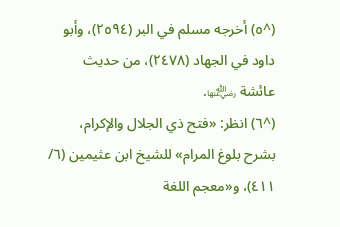(^٥) أخرجه مسلم في البر (٢٥٩٤)، وأبو داود في الجهاد (٢٤٧٨)، من حديث عائشة ﵂.
(^٦) انظر: «فتح ذي الجلال والإكرام، بشرح بلوغ المرام» للشيخ ابن عثيمين (٦/ ٤١١)، و«معجم اللغة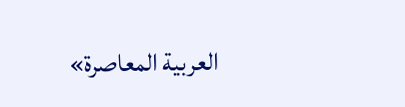العربية المعاصرة»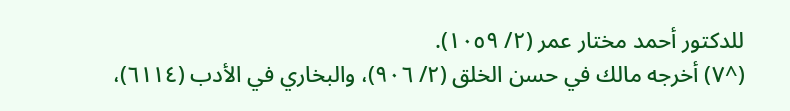للدكتور أحمد مختار عمر (٢/ ١٠٥٩).
(^٧) أخرجه مالك في حسن الخلق (٢/ ٩٠٦)، والبخاري في الأدب (٦١١٤)،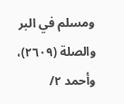ومسلم في البر والصلة (٢٦٠٩)، وأحمد ٢/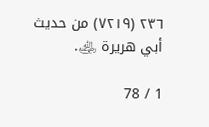٢٣٦ (٧٢١٩) من حديث أبي هريرة ﵁.

1 / 78